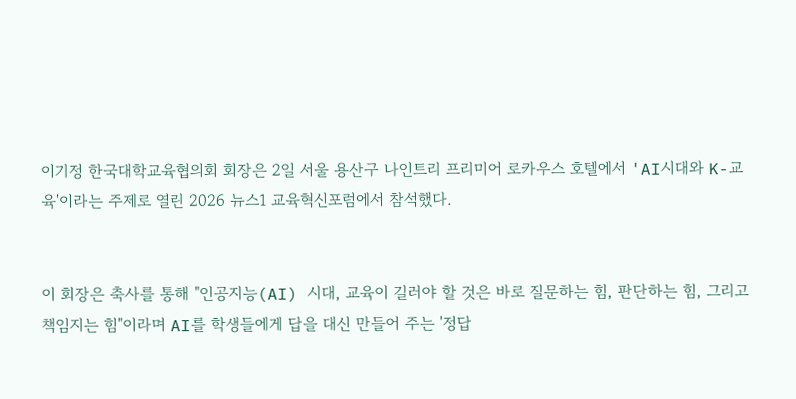이기정 한국대학교육협의회 회장은 2일 서울 용산구 나인트리 프리미어 로카우스 호텔에서 'AI시대와 K-교육'이라는 주제로 열린 2026 뉴스1 교육혁신포럼에서 참석했다.


이 회장은 축사를 통해 "인공지능(AI) 시대, 교육이 길러야 할 것은 바로 질문하는 힘, 판단하는 힘, 그리고 책임지는 힘"이라며 AI를 학생들에게 답을 대신 만들어 주는 '정답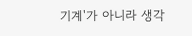기계'가 아니라 생각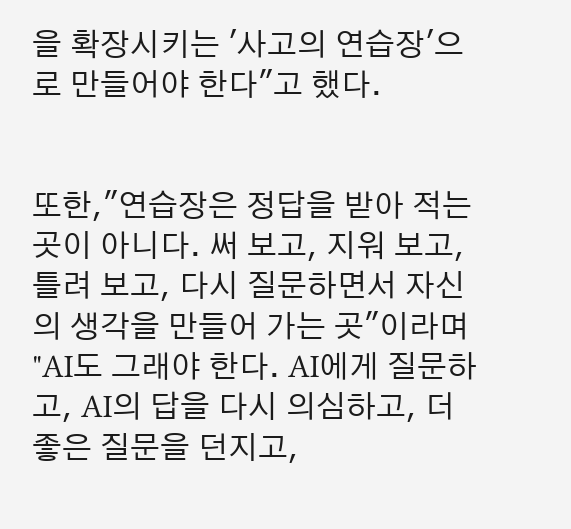을 확장시키는 '사고의 연습장'으로 만들어야 한다"고 했다.


또한,"연습장은 정답을 받아 적는 곳이 아니다. 써 보고, 지워 보고, 틀려 보고, 다시 질문하면서 자신의 생각을 만들어 가는 곳"이라며 "AI도 그래야 한다. AI에게 질문하고, AI의 답을 다시 의심하고, 더 좋은 질문을 던지고,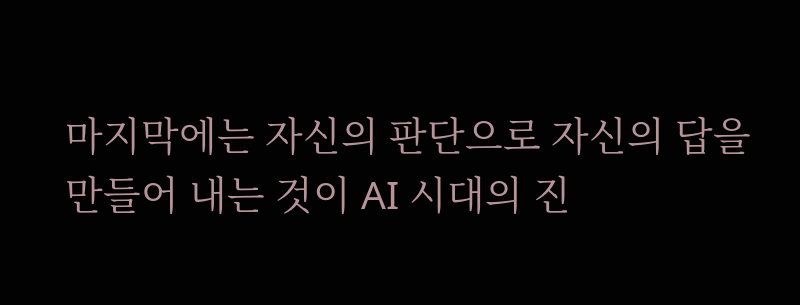마지막에는 자신의 판단으로 자신의 답을 만들어 내는 것이 AI 시대의 진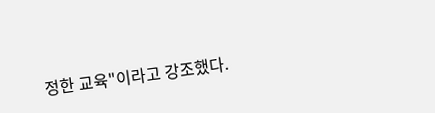정한 교육"이라고 강조했다.